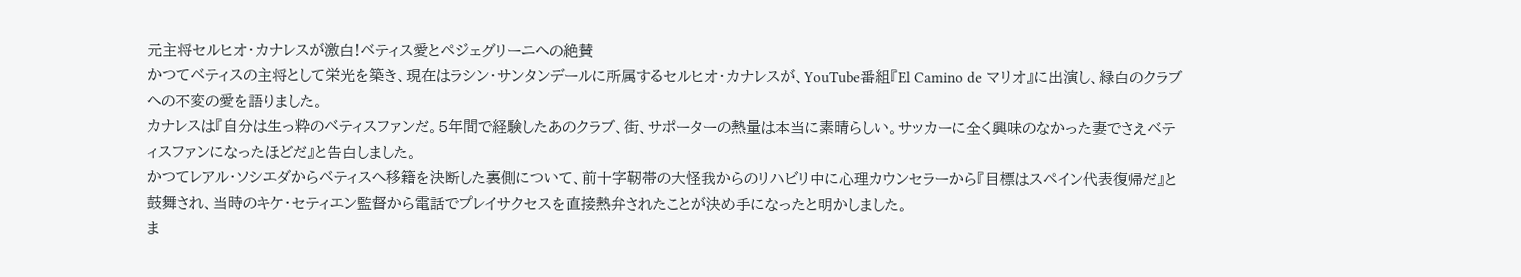元主将セルヒオ・カナレスが激白!ベティス愛とペジェグリーニへの絶賛
かつてベティスの主将として栄光を築き、現在はラシン・サンタンデールに所属するセルヒオ・カナレスが、YouTube番組『El Camino de マリオ』に出演し、緑白のクラブへの不変の愛を語りました。
カナレスは『自分は生っ粋のベティスファンだ。5年間で経験したあのクラブ、街、サポーターの熱量は本当に素晴らしい。サッカーに全く興味のなかった妻でさえベティスファンになったほどだ』と告白しました。
かつてレアル・ソシエダからベティスへ移籍を決断した裏側について、前十字靭帯の大怪我からのリハビリ中に心理カウンセラーから『目標はスペイン代表復帰だ』と鼓舞され、当時のキケ・セティエン監督から電話でプレイサクセスを直接熱弁されたことが決め手になったと明かしました。
ま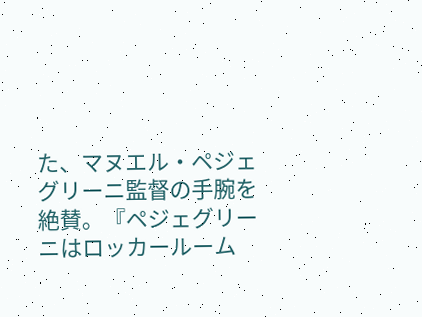た、マヌエル・ペジェグリーニ監督の手腕を絶賛。『ペジェグリーニはロッカールーム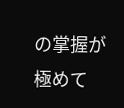の掌握が極めて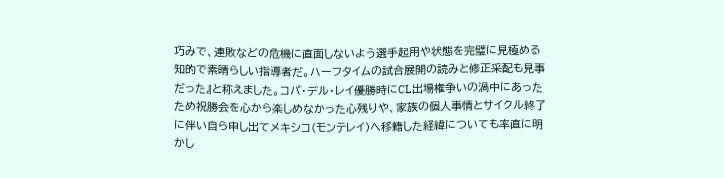巧みで、連敗などの危機に直面しないよう選手起用や状態を完璧に見極める知的で素晴らしい指導者だ。ハーフタイムの試合展開の読みと修正采配も見事だった』と称えました。コパ・デル・レイ優勝時にCL出場権争いの渦中にあったため祝勝会を心から楽しめなかった心残りや、家族の個人事情とサイクル終了に伴い自ら申し出てメキシコ(モンテレイ)へ移籍した経緯についても率直に明かし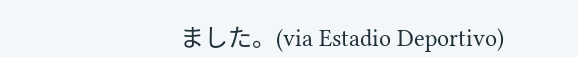ました。(via Estadio Deportivo)